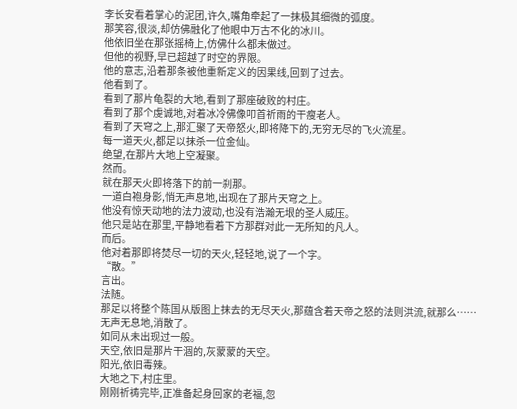李长安看着掌心的泥团,许久,嘴角牵起了一抹极其细微的弧度。
那笑容,很淡,却仿佛融化了他眼中万古不化的冰川。
他依旧坐在那张摇椅上,仿佛什么都未做过。
但他的视野,早已超越了时空的界限。
他的意志,沿着那条被他重新定义的因果线,回到了过去。
他看到了。
看到了那片龟裂的大地,看到了那座破败的村庄。
看到了那个虔诚地,对着冰冷佛像叩首祈雨的干瘦老人。
看到了天穹之上,那汇聚了天帝怒火,即将降下的,无穷无尽的飞火流星。
每一道天火,都足以抹杀一位金仙。
绝望,在那片大地上空凝聚。
然而。
就在那天火即将落下的前一刹那。
一道白袍身影,悄无声息地,出现在了那片天穹之上。
他没有惊天动地的法力波动,也没有浩瀚无垠的圣人威压。
他只是站在那里,平静地看着下方那群对此一无所知的凡人。
而后。
他对着那即将焚尽一切的天火,轻轻地,说了一个字。
“散。”
言出。
法随。
那足以将整个陈国从版图上抹去的无尽天火,那蕴含着天帝之怒的法则洪流,就那么……无声无息地,消散了。
如同从未出现过一般。
天空,依旧是那片干涸的,灰蒙蒙的天空。
阳光,依旧毒辣。
大地之下,村庄里。
刚刚祈祷完毕,正准备起身回家的老福,忽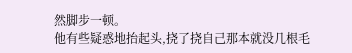然脚步一顿。
他有些疑惑地抬起头,挠了挠自己那本就没几根毛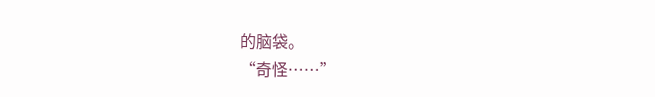的脑袋。
“奇怪……”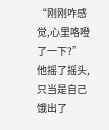“刚刚咋感觉,心里咯噔了一下?”
他摇了摇头,只当是自己饿出了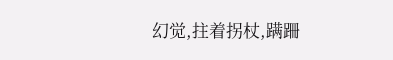幻觉,拄着拐杖,蹒跚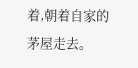着,朝着自家的茅屋走去。